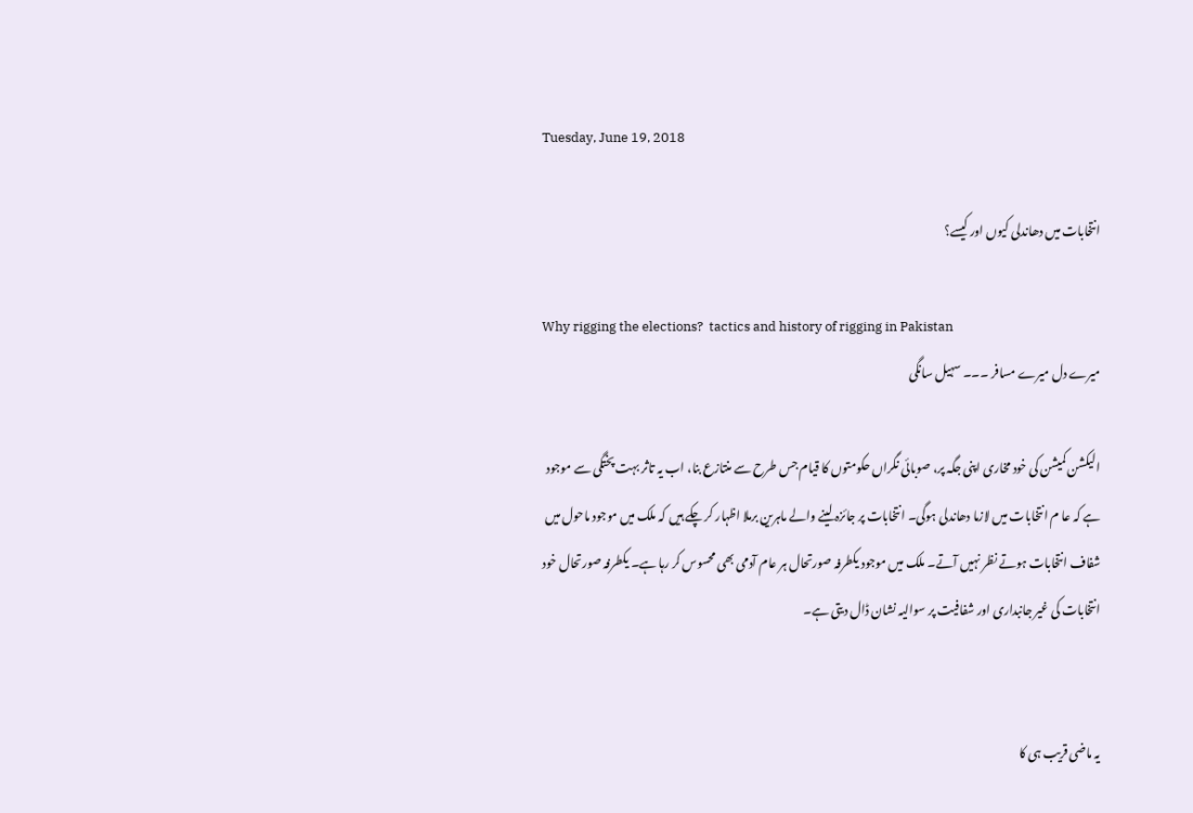Tuesday, June 19, 2018

انتخابات میں دھاندلی کیوں اور کیسے؟

Why rigging the elections?  tactics and history of rigging in Pakistan
میرے دل میرے مسافر ۔۔۔ سہیل سانگی

الیکشن کمیشن کی خود مخاری اپنی جگہ پر، صوبائی نگراں حکومتوں کا قیام جس طرح سے منتازع بنا، اب یہ تاثر بہت پختگی سے موجود ہے کہ عا م انتخابات میں لازما دھاندلی ہوگی۔ انتخابات پر جائزہ لینے والے ماہرین برملا اظہار کر چکے ہیں کہ ملک میں موجود ماحول میں شفاف انتخابات ہوتے نظر نہیں آتے۔ ملک میں موجود یکطرفہ صورتحال ہر عام آدمی بھی محسوس کر رہا ہے۔ یکطرفہ صورتحال خود انتخابات کی غیر جانبداری اور شفافیت پر سوالیہ نشان ڈال دیتی ہے۔


یہ ماضی قریب ہی کا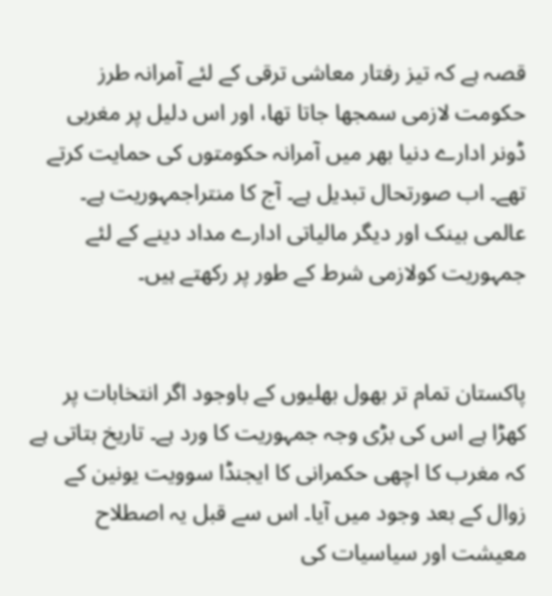قصہ ہے کہ تیز رفتار معاشی ترقی کے لئے آمرانہ طرز حکومت لازمی سمجھا جاتا تھا، اور اس دلیل پر مغربی ڈونر ادارے دنیا بھر میں آمرانہ حکومتوں کی حمایت کرتے تھے۔ اب صورتحال تبدیل ہے۔ آج کا منتراجمہوریت ہے۔ عالمی بینک اور دیگر مالیاتی ادارے مداد دینے کے لئے جمہوریت کولازمی شرط کے طور پر رکھتے ہیں۔


پاکستان تمام تر بھول بھلیوں کے باوجود اگر انتخابات پر کھڑا ہے اس کی بڑی وجہ جمہوریت کا ورد ہے۔ تاریخ بتاتی ہے کہ مغرب کا اچھی حکمرانی کا ایجنڈا سوویت یونین کے زوال کے بعد وجود میں آیا۔ اس سے قبل یہ اصطلاح معیشت اور سیاسیات کی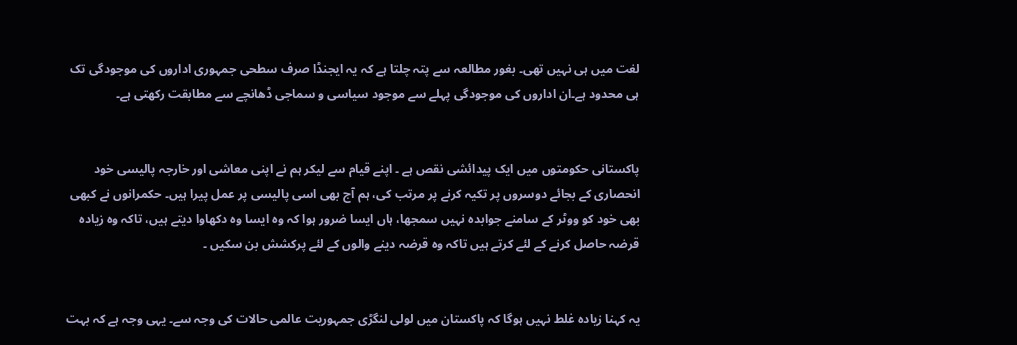لغت میں ہی نہیں تھی۔ بغور مطالعہ سے پتہ چلتا ہے کہ یہ ایجنڈا صرف سطحی جمہوری اداروں کی موجودگی تک ہی محدود ہے۔ان اداروں کی موجودگی پہلے سے موجود سیاسی و سماجی ڈھانچے سے مطابقت رکھتی ہے۔


پاکستانی حکومتوں میں ایک پیدائشی نقص ہے ۔ اپنے قیام سے لیکر ہم نے اپنی معاشی اور خارجہ پالیسی خود انحصاری کے بجائے دوسروں پر تکیہ کرنے پر مرتب کی، ہم آج بھی اسی پالیسی پر عمل پیرا ہیں۔ حکمرانوں نے کبھی بھی خود کو ووٹر کے سامنے جوابدہ نہیں سمجھا، ہاں ایسا ضرور ہوا کہ وہ ایسا وہ دکھاوا دیتے ہیں، تاکہ وہ زیادہ قرضہ حاصل کرنے کے لئے کرتے ہیں تاکہ وہ قرضہ دینے والوں کے لئے پرکشش بن سکیں ۔


یہ کہنا زیادہ غلط نہیں ہوگا کہ پاکستان میں لولی لنگڑی جمہوریت عالمی حالات کی وجہ سے۔ یہی وجہ ہے کہ بہت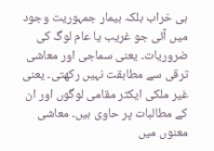ہی خراب بلکہ بیمار جمہوریت وجود میں آئی جو غریب یا عام لوگ کی ضروریات۔ یعنی سماجی اور معاشی ترقی سے مطابقت نہیں رکھتی۔ یعنی غیر ملکی ایکٹر مقامی لوگوں اور ان کے مطالبات پر حاوی ہیں۔ معاشی معنوں میں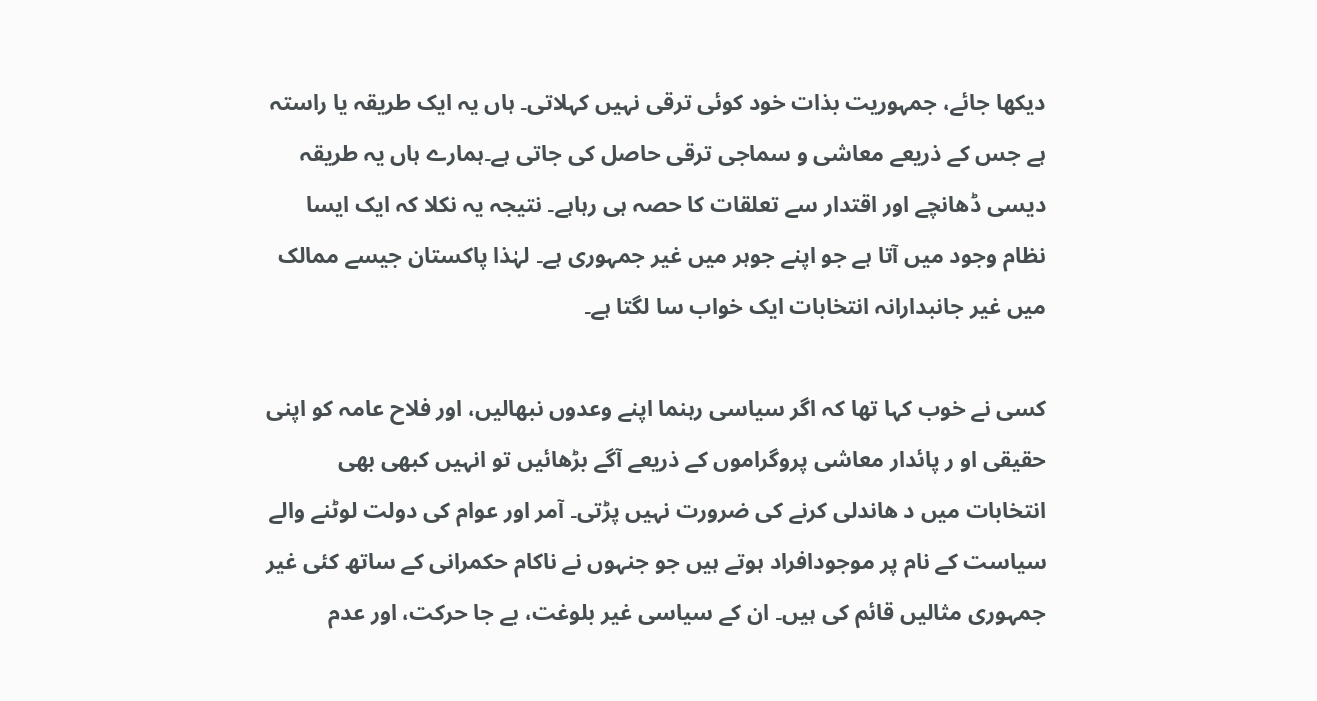دیکھا جائے، جمہوریت بذات خود کوئی ترقی نہیں کہلاتی۔ ہاں یہ ایک طریقہ یا راستہ ہے جس کے ذریعے معاشی و سماجی ترقی حاصل کی جاتی ہے۔ہمارے ہاں یہ طریقہ دیسی ڈھانچے اور اقتدار سے تعلقات کا حصہ ہی رہاہے۔ نتیجہ یہ نکلا کہ ایک ایسا نظام وجود میں آتا ہے جو اپنے جوہر میں غیر جمہوری ہے۔ لہٰذا پاکستان جیسے ممالک میں غیر جانبدارانہ انتخابات ایک خواب سا لگتا ہے۔

کسی نے خوب کہا تھا کہ اگر سیاسی رہنما اپنے وعدوں نبھالیں، اور فلاح عامہ کو اپنی حقیقی او ر پائدار معاشی پروگراموں کے ذریعے آگے بڑھائیں تو انہیں کبھی بھی انتخابات میں د ھاندلی کرنے کی ضرورت نہیں پڑتی۔ آمر اور عوام کی دولت لوٹنے والے سیاست کے نام پر موجودافراد ہوتے ہیں جو جنہوں نے ناکام حکمرانی کے ساتھ کئی غیر جمہوری مثالیں قائم کی ہیں۔ ان کے سیاسی غیر بلوغت، بے جا حرکت، اور عدم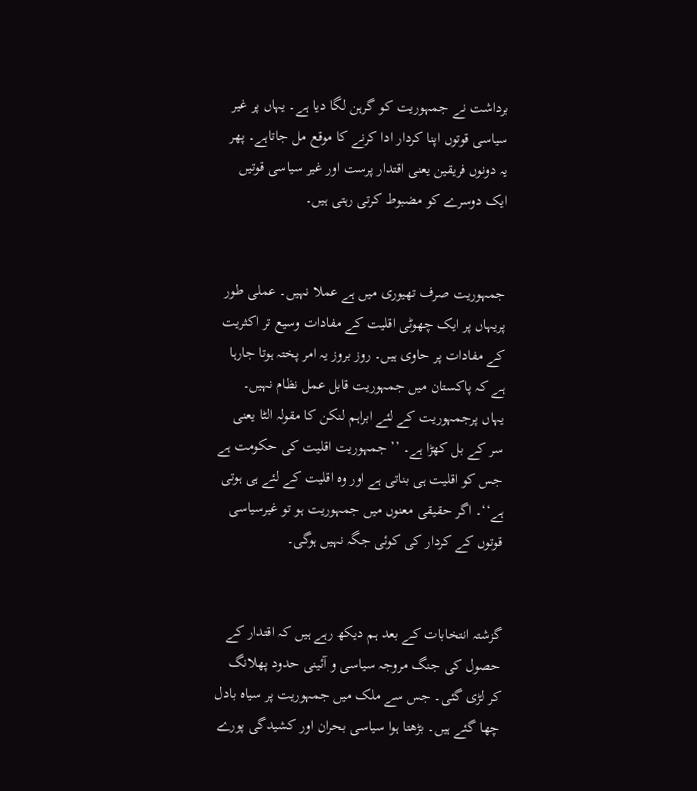برداشت نے جمہوریت کو گرہن لگا دیا ہے۔ یہاں پر غیر سیاسی قوتوں اپنا کردار ادا کرنے کا موقع مل جاتاہے۔ پھر یہ دونوں فریقین یعنی اقتدار پرست اور غیر سیاسی قوتیں ایک دوسرے کو مضبوط کرتی رہتی ہیں۔


جمہوریت صرف تھیوری میں ہے عملا نہیں۔ عملی طور پریہاں پر ایک چھوٹی اقلیت کے مفادات وسیع تر اکثریت کے مفادات پر حاوی ہیں۔ روز بروز یہ امر پختہ ہوتا جارہا ہے کہ پاکستان میں جمہوریت قابل عمل نظام نہیں۔ یہاں پرجمہوریت کے لئے ابراہم لنکن کا مقولہ الٹا یعنی سر کے بل کھڑا ہے۔ ’’ جمہوریت اقلیت کی حکومت ہے جس کو اقلیت ہی بناتی ہے اور وہ اقلیت کے لئے ہی ہوتی ہے‘‘۔ اگر حقیقی معنوں میں جمہوریت ہو تو غیرسیاسی قوتوں کے کردار کی کوئی جگہ نہیں ہوگی۔


گزشتہ انتخابات کے بعد ہم دیکھ رہے ہیں کہ اقتدار کے حصول کی جنگ مروجہ سیاسی و آئینی حدود پھلانگ کر لڑی گئی۔ جس سے ملک میں جمہوریت پر سیاہ بادل چھا گئے ہیں۔ بڑھتا ہوا سیاسی بحران اور کشیدگی پورے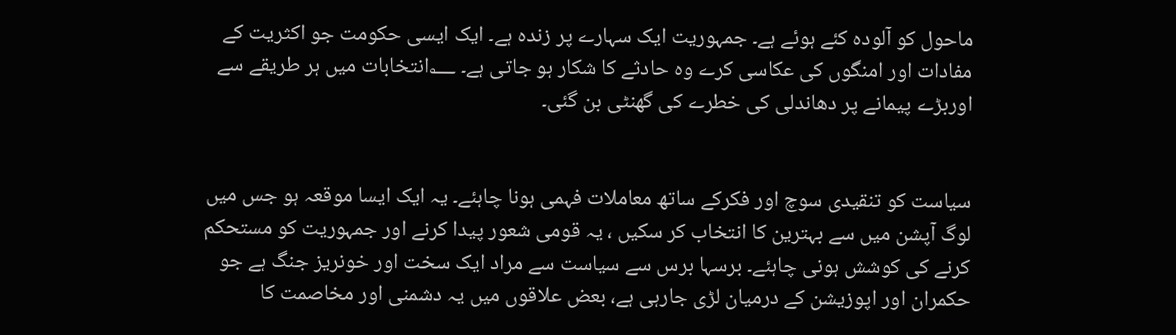ماحول کو آلودہ کئے ہوئے ہے۔ جمہوریت ایک سہارے پر زندہ ہے۔ ایک ایسی حکومت جو اکثریت کے مفادات اور امنگوں کی عکاسی کرے وہ حادثے کا شکار ہو جاتی ہے۔ ؂انتخابات میں ہر طریقے سے اوربڑے پیمانے پر دھاندلی کی خطرے کی گھنٹی بن گئی۔


سیاست کو تنقیدی سوچ اور فکرکے ساتھ معاملات فہمی ہونا چاہئے۔ یہ ایک ایسا موقعہ ہو جس میں لوگ آپشن میں سے بہترین کا انتخاب کر سکیں ، یہ قومی شعور پیدا کرنے اور جمہوریت کو مستحکم کرنے کی کوشش ہونی چاہئے۔ برسہا برس سے سیاست سے مراد ایک سخت اور خونریز جنگ ہے جو حکمران اور اپوزیشن کے درمیان لڑی جارہی ہے، بعض علاقوں میں یہ دشمنی اور مخاصمت کا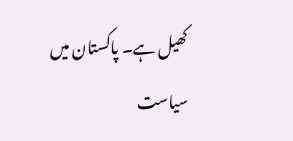کھیل ہے۔ پاکستان میں سیاست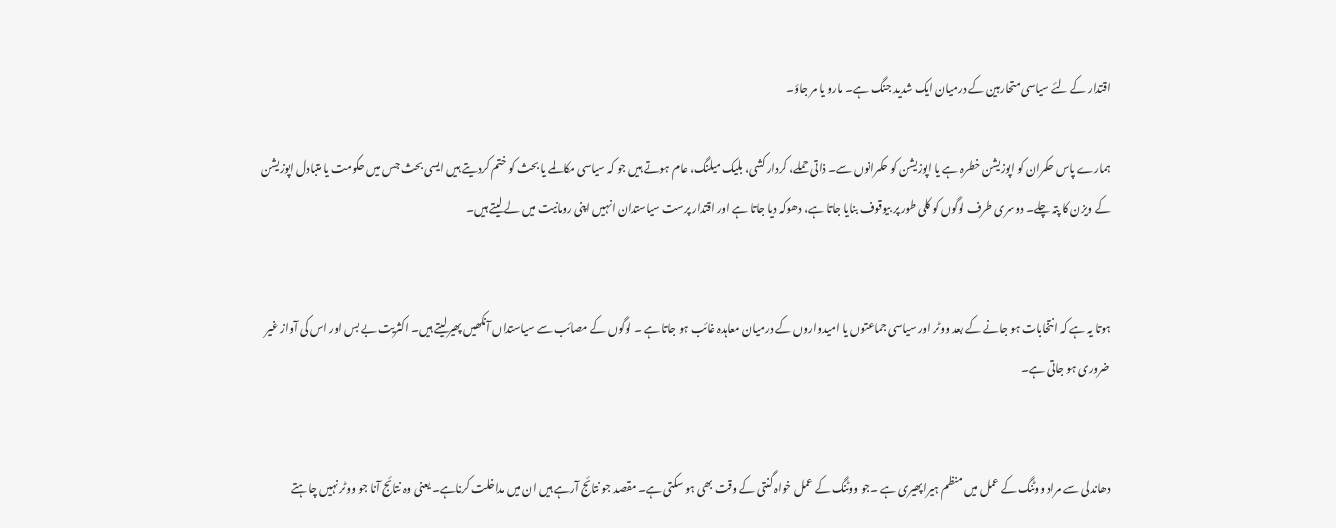اقتدار کے لئے سیاسی متحاربین کے درمیان ایک شدید جنگ ہے۔ مارو یا مر جاؤ۔

ہمارے پاس حکمران کو اپوزیشن خطرہ ہے یا اپوزیشن کو حکمرانوں سے۔ ذاتی حملے، کردار کشی، بلیک میلنگ، عام ہوتے ہیں جو کہ سیاسی مکالمے یا بحث کو ختم کردیتے ہیں ایسی بحث جس میں حکومت یا متبادل اپوزیشن کے ویزن کا پتہ چلے۔ دوسری طرف لوگوں کو کلی طور پر بیوقوف بنایا جاتا ہے، دھوکہ دیا جاتا ہے اور اقتدار پرست سیاستدان انہیں اپنی رومانیت میں لے لیتے ہیں۔


ہوتا یہ ہے کہ انتخابات ہو جانے کے بعد ووٹر اور سیاسی جماعتوں یا امیدواروں کے درمیان معاہدہ غائب ہو جاتا ہے ۔ لوگوں کے مصائب سے سیاستداں آنکھیں پھیرلیتے ہیں۔ اکثریت بے بس اور اس کی آواز غیر ضروری ہو جاتی ہے۔


دھاندلی سے مراد ووٹنگ کے عمل میں منظم ہیراپھیری ہے ۔جو ووٹنگ کے عمل خواہ گنتی کے وقت بھی ہو سکتی ہے۔ مقصد جو نتائج آرہے ہیں ان میں مداخلت کرناہے۔ یعنی وہ نتائج آنا جو ووٹر نہیں چاہتے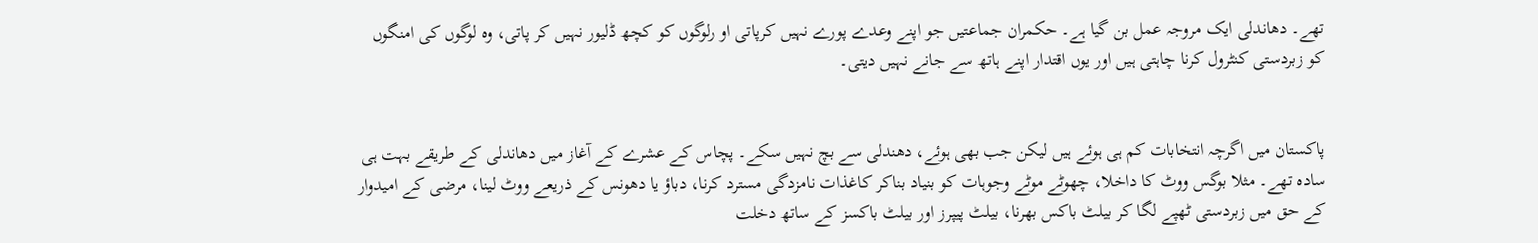تھے۔ دھاندلی ایک مروجہ عمل بن گیا ہے۔ حکمران جماعتیں جو اپنے وعدے پورے نہیں کرپاتی او رلوگوں کو کچھ ڈلیور نہیں کر پاتی، وہ لوگوں کی امنگوں کو زبردستی کنٹرول کرنا چاہتی ہیں اور یوں اقتدار اپنے ہاتھ سے جانے نہیں دیتی۔


پاکستان میں اگرچہ انتخابات کم ہی ہوئے ہیں لیکن جب بھی ہوئے، دھندلی سے بچ نہیں سکے۔ پچاس کے عشرے کے آغاز میں دھاندلی کے طریقے بہت ہی سادہ تھے۔ مثلا بوگس ووٹ کا داخلا، چھوٹے موٹے وجوہات کو بنیاد بناکر کاغذات نامزدگی مسترد کرنا، دباؤ یا دھونس کے ذریعے ووٹ لینا، مرضی کے امیدوار کے حق میں زبردستی ٹھپے لگا کر بیلٹ باکس بھرنا، بیلٹ پیپرز اور بیلٹ باکسز کے ساتھ دخلت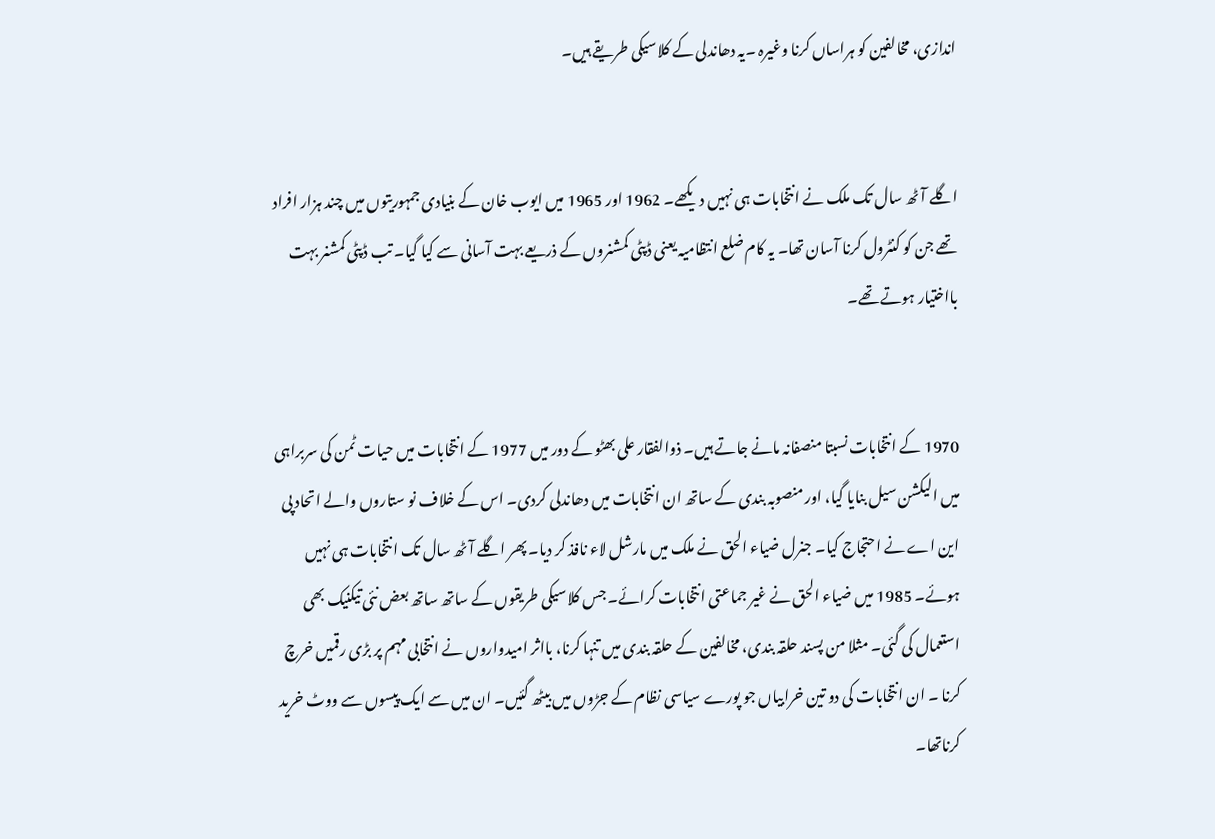اندازی، مخالفین کو ہراساں کرنا وغیرہ ۔یہ دھاندلی کے کلاسیکی طریقے ہیں۔


اگلے آٹھ سال تک ملک نے انتخابات ہی نہیں دیکھے۔ 1962 اور 1965 میں ایوب خان کے بنیادی جمہوریتوں میں چند ہزار افراد تھے جن کو کنٹرول کرنا آسان تھا۔ یہ کام ضلع انتظامیہ یعنی ڈپٹی کمشنروں کے ذریعے بہت آسانی سے کیا گیا۔ تب ڈپٹی کمشنر بہت بااختیار ہوتے تھے۔


1970 کے انتخابات نسبتا منصفانہ مانے جاتے ہیں۔ ذوالفقار علی بھٹو کے دور میں 1977 کے انتخابات میں حیات ٹمن کی سربراہی میں الیکشن سیل بنایا گیا، اور منصوبہ بندی کے ساتھ ان انتخابات میں دھاندلی کردی۔ اس کے خلاف نو ستاروں والے اتحاد پی این اے نے احتجاج کیا۔ جنرل ضیاء الحق نے ملک میں مارشل لاء نافذ کر دیا۔ پھر اگلے آٹھ سال تک انتخابات ہی نہیں ہوئے۔ 1985 میں ضیاء الحق نے غیر جماعتی انتخابات کرائے۔ جس کلاسیکی طریقوں کے ساتھ ساتھ بعض نئی تیکنیک بھی استعمال کی گئی۔ مثلا من پسند حلقہ بندی، مخالفین کے حلقہ بندی میں تنہا کرنا، بااثر امیدواروں نے انتخابی مہم پر بڑی رقمیں خرچ کرنا ۔ ان انتخابات کی دو تین خرابیاں جو پورے سیاسی نظام کے جڑوں میں بیٹھ گئیں۔ ان میں سے ایک پیسوں سے ووٹ خرید کرناتھا۔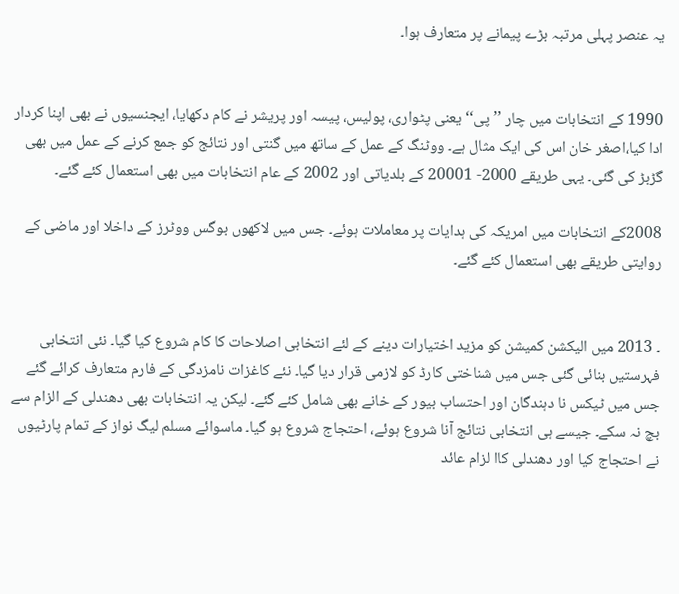یہ عنصر پہلی مرتبہ بڑے پیمانے پر متعارف ہوا۔


1990 کے انتخابات میں چار ’’پی‘‘ یعنی پٹواری، پولیس، پیسہ اور پریشر نے کام دکھایا، ایجنسیوں نے بھی اپنا کردار ادا کیا،اصغر خان اس کی ایک مثال ہے۔ ووٹنگ کے عمل کے ساتھ میں گنتی اور نتائج کو جمع کرنے کے عمل میں بھی گڑبڑ کی گئی۔ یہی طریقے 2000- 20001 کے بلدیاتی اور 2002 کے عام انتخابات میں بھی استعمال کئے گئے۔

2008کے انتخابات میں امریکہ کی ہدایات پر معاملات ہوئے۔ جس میں لاکھوں بوگس ووٹرز کے داخلا اور ماضی کے روایتی طریقے بھی استعمال کئے گئے۔


۔ 2013 میں الیکشن کمیشن کو مزید اختیارات دینے کے لئے انتخابی اصلاحات کا کام شروع کیا گیا۔ نئی انتخابی فہرستیں بنائی گئی جس میں شناختی کارڈ کو لازمی قرار دیا گیا۔ نئے کاغزات نامزدگی کے فارم متعارف کرائے گئے جس میں ٹیکس نا دہندگان اور احتساب بیور کے خانے بھی شامل کئے گئے۔ لیکن یہ انتخابات بھی دھندلی کے الزام سے بچ نہ سکے۔ جیسے ہی انتخابی نتائج آنا شروع ہوئے، احتجاج شروع ہو گیا۔ ماسوائے مسلم لیگ نواز کے تمام پارٹیوں نے احتجاج کیا اور دھندلی کاا لزام عائد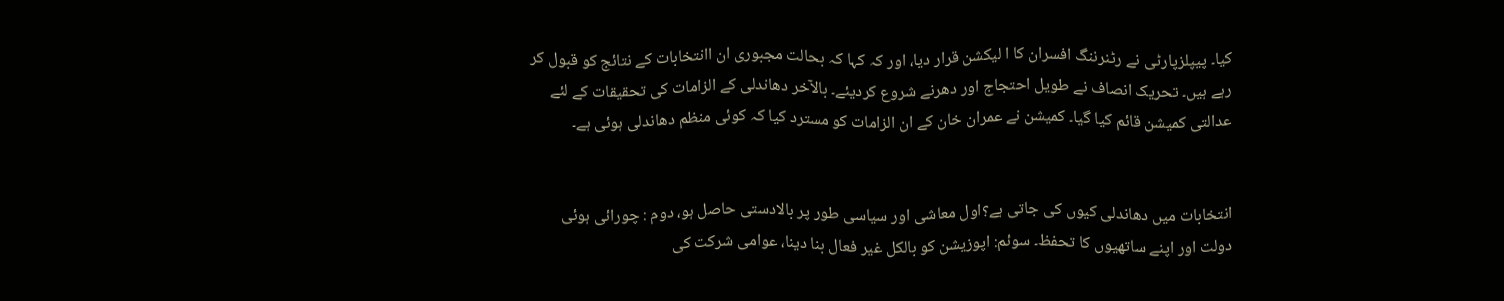کیا۔ پیپلزپارٹی نے رٹنرننگ افسران کا ا لیکشن قرار دیا، اور کہ کہا کہ بحالت مجبوری ان اانتخابات کے نتائج کو قبول کر رہے ہیں۔ تحریک انصاف نے طویل احتجاج اور دھرنے شروع کردیئے۔ بالآخر دھاندلی کے الزامات کی تحقیقات کے لئے عدالتی کمیشن قائم کیا گیا۔ کمیشن نے عمران خان کے ان الزامات کو مسترد کیا کہ کوئی منظم دھاندلی ہوئی ہے۔


انتخابات میں دھاندلی کیوں کی جاتی ہے؟اول معاشی اور سیاسی طور پر بالادستی حاصل ہو، دوم : چورائی ہوئی دولت اور اپنے ساتھیوں کا تحفظ۔ سوئم: اپوزیشن کو بالکل غیر فعال بنا دینا، عوامی شرکت کی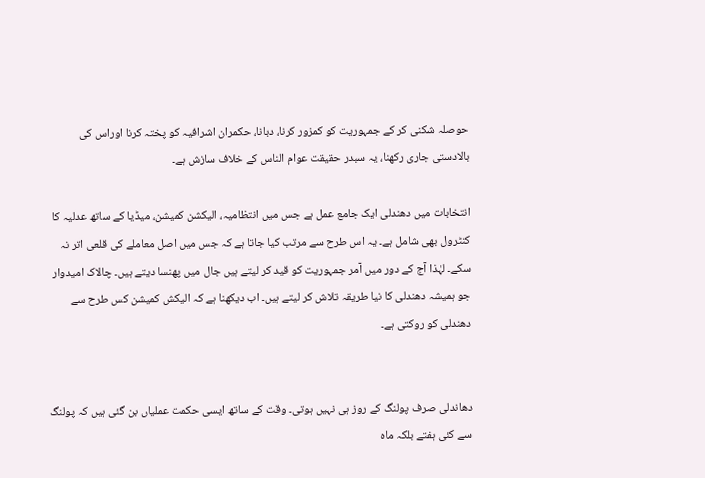حوصلہ شکنی کر کے جمہوریت کو کمزور کرنا، دبانا، حکمران اشرافیہ کو پختہ کرنا اوراس کی بالادستی جاری رکھنا، یہ سبدر حقیقت عوام الناس کے خلاف سازش ہے۔

انتخابات میں دھندلی ایک جامع عمل ہے جس میں انتظامیہ، الیکشن کمیشن، میڈیا کے ساتھ عدلیہ کا کنٹرول بھی شامل ہے۔ یہ اس طرح سے مرتب کیا جاتا ہے کہ جس میں اصل معاملے کی قلعی اتر نہ سکے۔ لہٰذا آج کے دور میں آمر جمہوریت کو قید کر لیتے ہیں جال میں پھنسا دیتے ہیں۔ چالاک امیدوار جو ہمیشہ دھندلی کا نیا طریقہ تلاش کر لیتے ہیں۔ اب دیکھنا ہے کہ الیکش کمیشن کس طرح سے دھندلی کو روکتی ہے۔


دھاندلی صرف پولنگ کے روز ہی نہیں ہوتی۔ وقت کے ساتھ ایسی حکمت عملیاں بن گئی ہیں کہ پولنگ سے کئی ہفتے بلکہ ماہ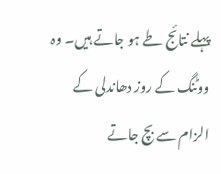پہلے نتائج طے ہو جاتے ہیں۔ وہ ووٹنگ کے روز دھاندلی کے الزام سے بچ جاتے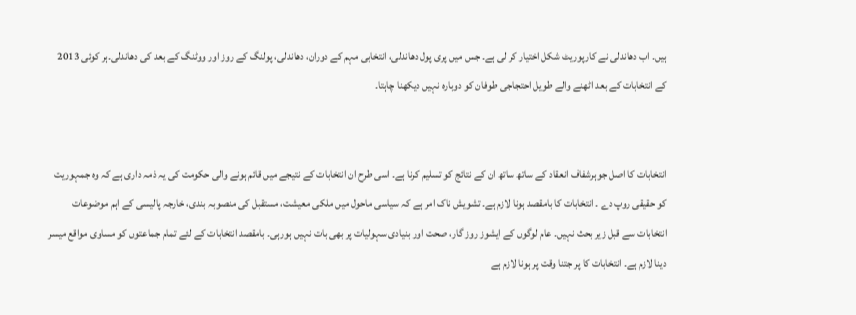ہیں۔ اب دھاندلی نے کارپوریٹ شکل اختیار کر لی ہے۔ جس میں پری پول دھاندلی، انتخابی مہم کے دوران، دھاندلی، پولنگ کے روز اور ووٹنگ کے بعد کی دھاندلی۔ہر کوئی 2013 کے انتخابات کے بعد اٹھنے والے طویل احتجاجی طوفان کو دوبارہ نہیں دیکھنا چاہتا۔


انتخابات کا اصل جوہرشفاف انعقاد کے ساتھ ساتھ ان کے نتائج کو تسلیم کرنا ہے۔ اسی طرح ان انتخابات کے نتیجے میں قائم ہونے والی حکومت کی یہ ذمہ داری ہے کہ وہ جمہوریت کو حقیقی روپ دے ۔ انتخابات کا بامقصد ہونا لازم ہے۔ تشویش ناک امر ہے کہ سیاسی ماحول میں ملکی معیشت، مستقبل کی منصوبہ بندی، خارجہ پالیسی کے اہم موضوعات انتخابات سے قبل زیر بحث نہیں۔ عام لوگوں کے ایشوز روز گار، صحت اور بنیادی سہولیات پر بھی بات نہیں ہورہی۔ بامقصد انتخابات کے لئے تمام جماعتوں کو مساوی مواقع میسر دینا لازم ہے۔ انتخابات کا پر جتنا وقت پر ہونا لازم ہے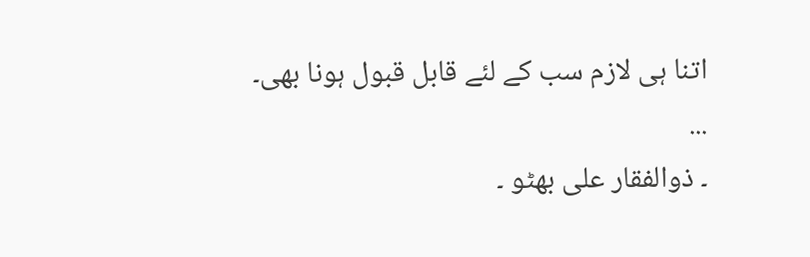اتنا ہی لازم سب کے لئے قابل قبول ہونا بھی۔
...
۔ ذوالفقار علی بھٹو ۔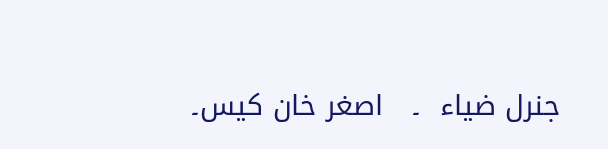جنرل ضیاء  ۔   اصغر خان کیس۔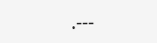.---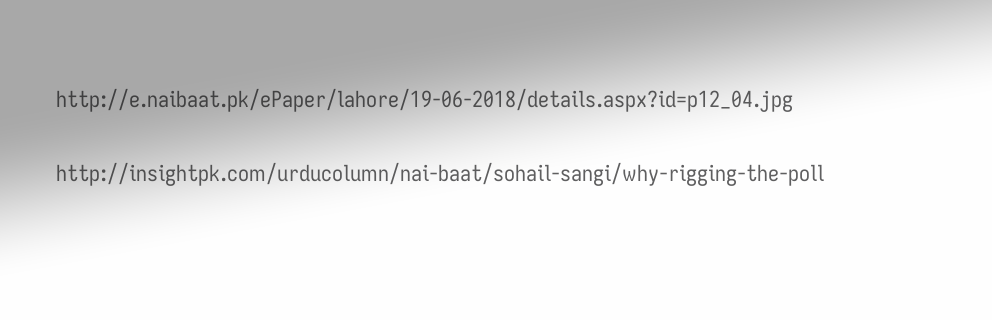http://e.naibaat.pk/ePaper/lahore/19-06-2018/details.aspx?id=p12_04.jpg

http://insightpk.com/urducolumn/nai-baat/sohail-sangi/why-rigging-the-poll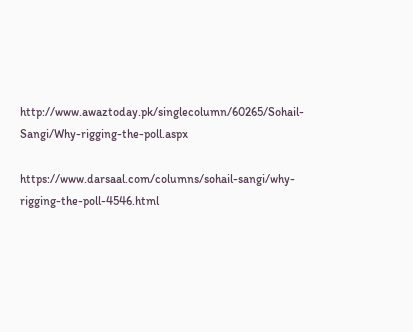http://www.awaztoday.pk/singlecolumn/60265/Sohail-Sangi/Why-rigging-the-poll.aspx

https://www.darsaal.com/columns/sohail-sangi/why-rigging-the-poll-4546.html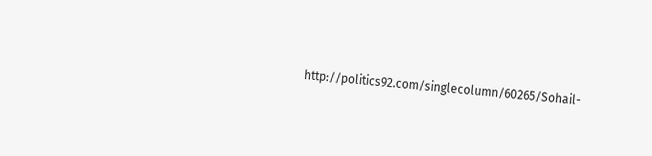http://politics92.com/singlecolumn/60265/Sohail-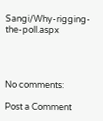Sangi/Why-rigging-the-poll.aspx




No comments:

Post a Comment